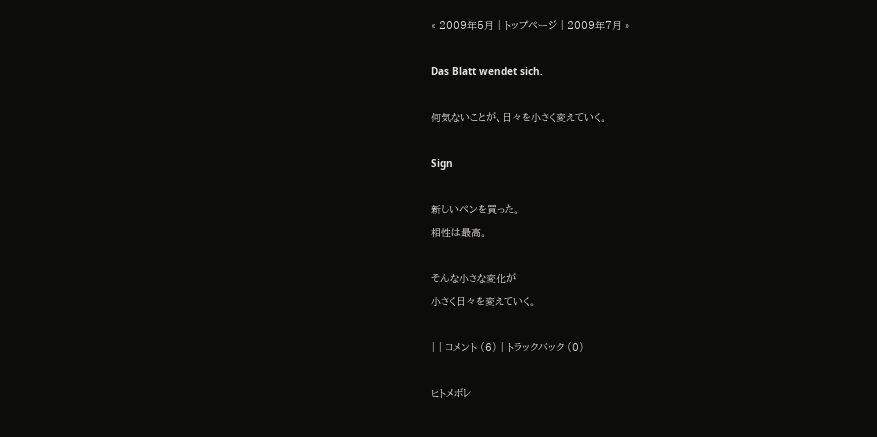« 2009年5月 | トップページ | 2009年7月 »

Das Blatt wendet sich.

何気ないことが、日々を小さく変えていく。

Sign

新しいペンを買った。
相性は最高。

そんな小さな変化が
小さく日々を変えていく。

| | コメント (6) | トラックバック (0)

ヒトメボレ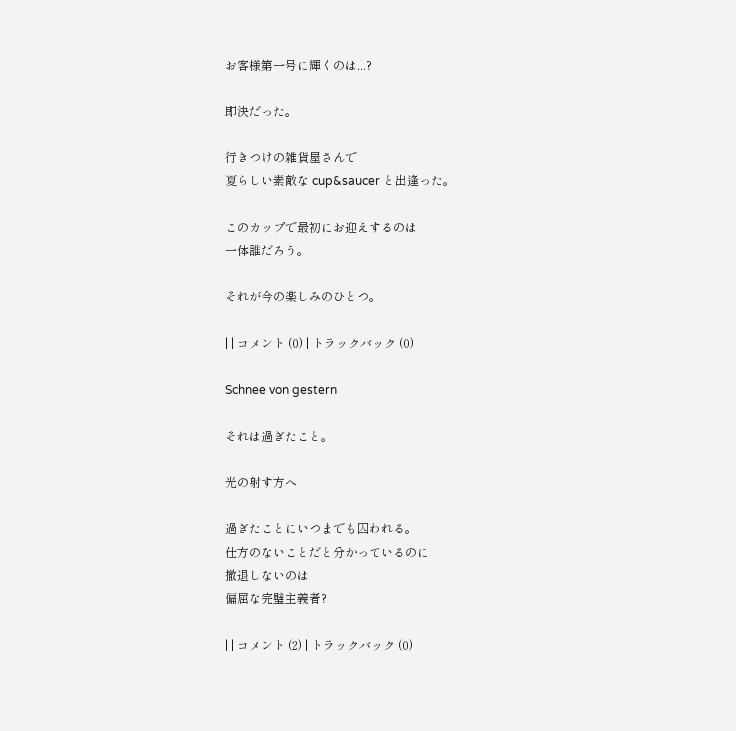お客様第一号に輝くのは...?

即決だった。

行きつけの雑貨屋さんで
夏らしい素敵な cup&saucer と出逢った。

このカップで最初にお迎えするのは
一体誰だろう。

それが今の楽しみのひとつ。

| | コメント (0) | トラックバック (0)

Schnee von gestern

それは過ぎたこと。

光の射す方へ

過ぎたことにいつまでも囚われる。
仕方のないことだと分かっているのに
撤退しないのは
偏屈な完璧主義者?

| | コメント (2) | トラックバック (0)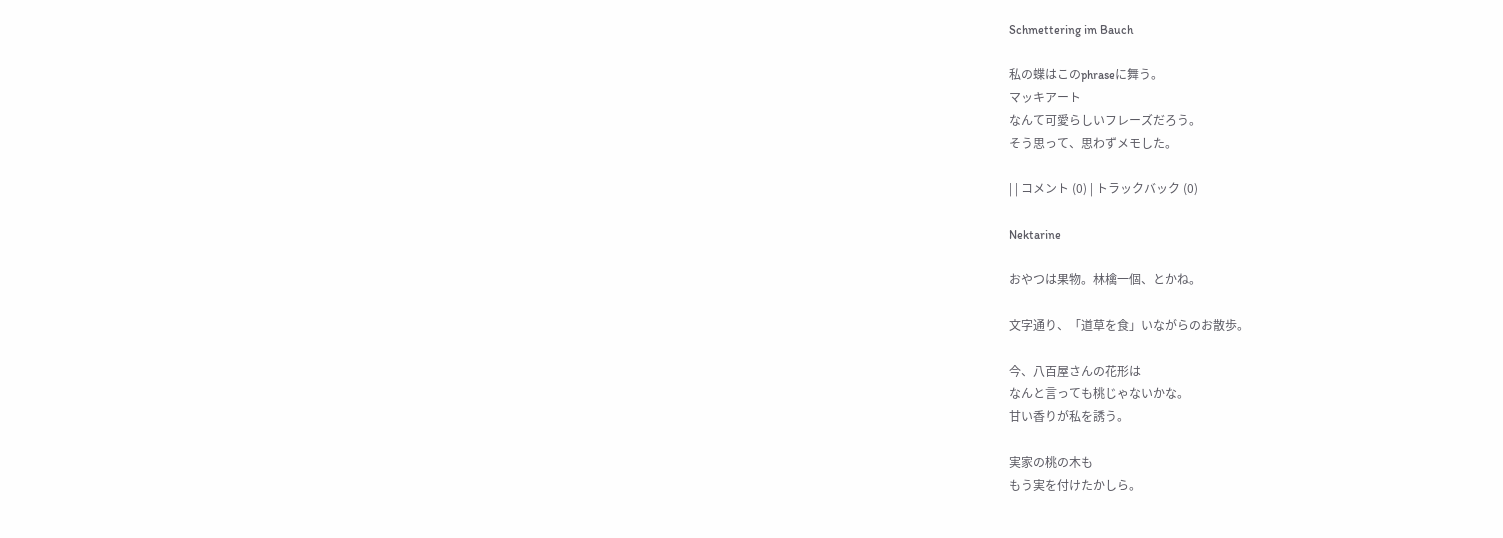Schmettering im Bauch

私の蝶はこのphraseに舞う。
マッキアート
なんて可愛らしいフレーズだろう。
そう思って、思わずメモした。

| | コメント (0) | トラックバック (0)

Nektarine

おやつは果物。林檎一個、とかね。

文字通り、「道草を食」いながらのお散歩。

今、八百屋さんの花形は
なんと言っても桃じゃないかな。
甘い香りが私を誘う。

実家の桃の木も
もう実を付けたかしら。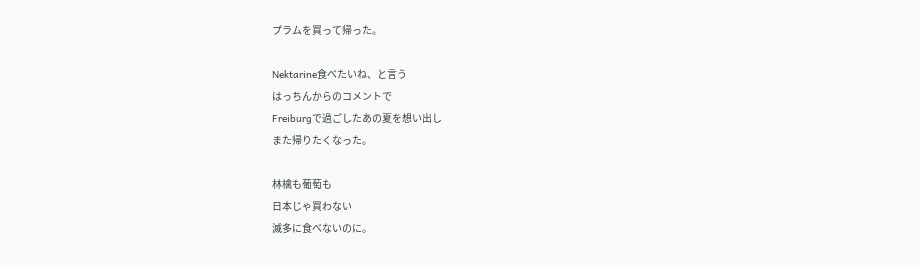プラムを買って帰った。

Nektarine食べたいね、と言う
はっちんからのコメントで
Freiburgで過ごしたあの夏を想い出し
また帰りたくなった。

林檎も葡萄も
日本じゃ買わない
滅多に食べないのに。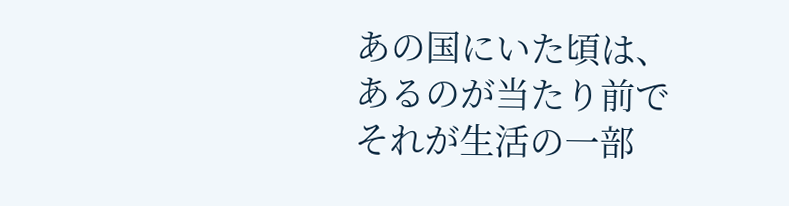あの国にいた頃は、
あるのが当たり前で
それが生活の一部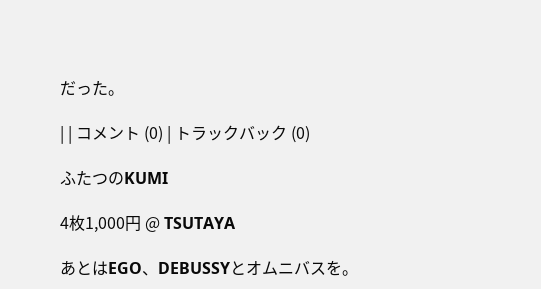だった。

| | コメント (0) | トラックバック (0)

ふたつのKUMI

4枚1,000円 @ TSUTAYA

あとはEGO、DEBUSSYとオムニバスを。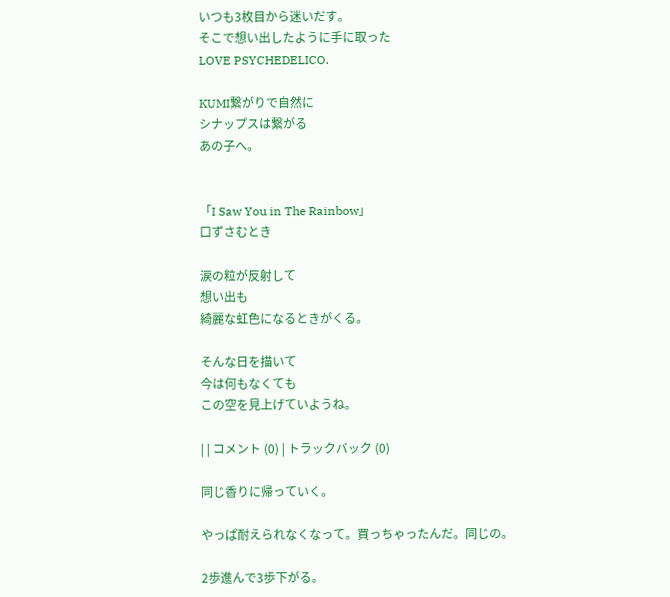いつも3枚目から迷いだす。
そこで想い出したように手に取った
LOVE PSYCHEDELICO.

KUMI繋がりで自然に
シナップスは繋がる
あの子へ。


「I Saw You in The Rainbow」
口ずさむとき

涙の粒が反射して
想い出も
綺麗な虹色になるときがくる。

そんな日を描いて
今は何もなくても
この空を見上げていようね。

| | コメント (0) | トラックバック (0)

同じ香りに帰っていく。

やっぱ耐えられなくなって。買っちゃったんだ。同じの。

2歩進んで3歩下がる。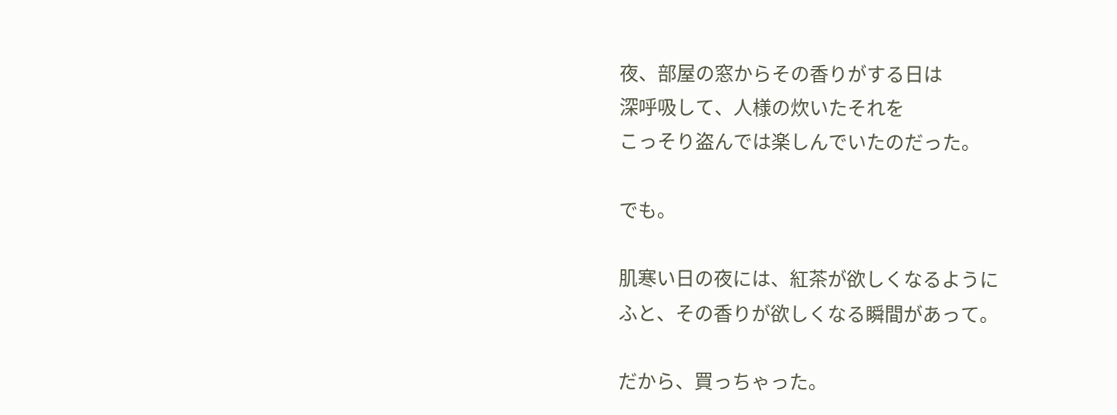夜、部屋の窓からその香りがする日は
深呼吸して、人様の炊いたそれを
こっそり盗んでは楽しんでいたのだった。

でも。

肌寒い日の夜には、紅茶が欲しくなるように
ふと、その香りが欲しくなる瞬間があって。

だから、買っちゃった。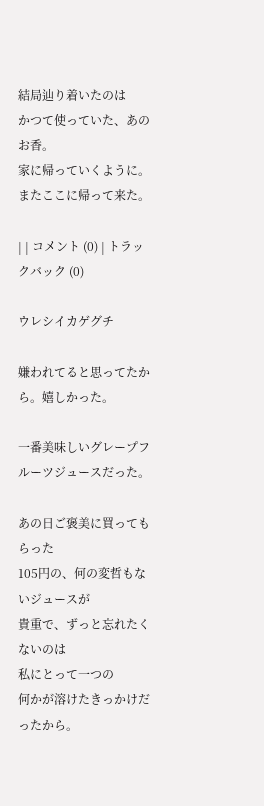結局辿り着いたのは
かつて使っていた、あのお香。
家に帰っていくように。
またここに帰って来た。

| | コメント (0) | トラックバック (0)

ウレシイカゲグチ

嫌われてると思ってたから。嬉しかった。

一番美味しいグレープフルーツジュースだった。

あの日ご褒美に買ってもらった
105円の、何の変哲もないジュースが
貴重で、ずっと忘れたくないのは
私にとって一つの
何かが溶けたきっかけだったから。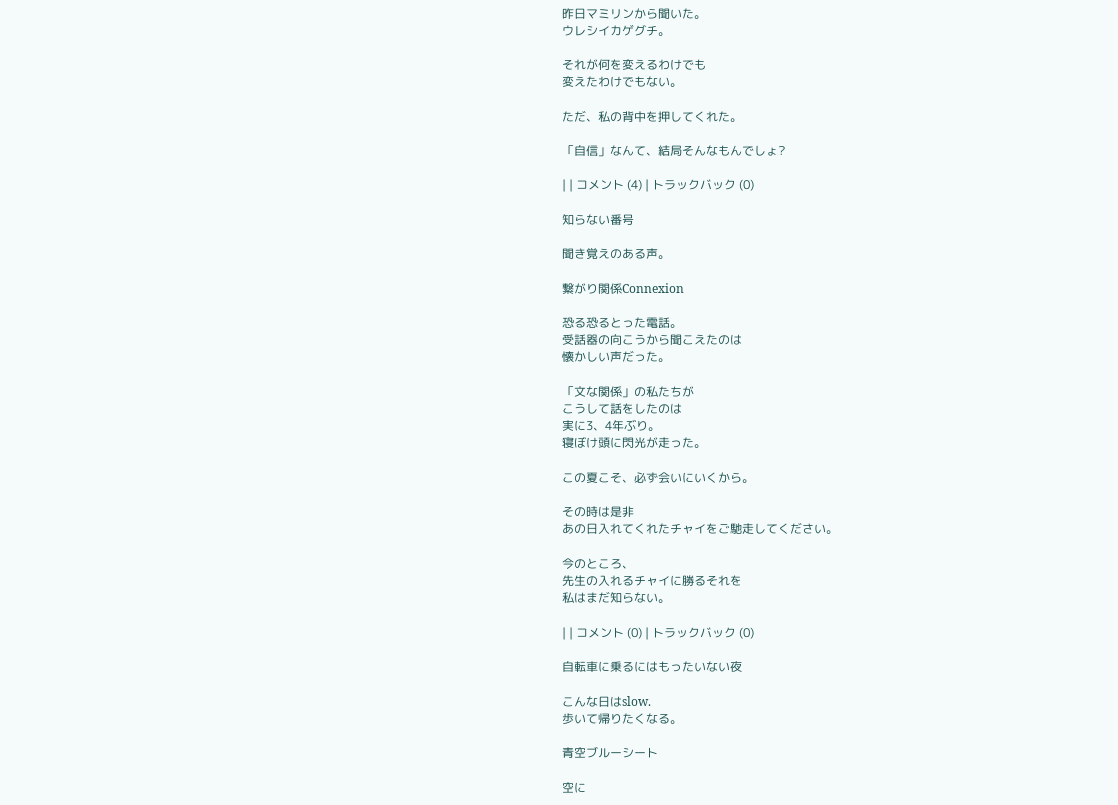昨日マミリンから聞いた。
ウレシイカゲグチ。

それが何を変えるわけでも
変えたわけでもない。

ただ、私の背中を押してくれた。

「自信」なんて、結局そんなもんでしょ?

| | コメント (4) | トラックバック (0)

知らない番号

聞き覚えのある声。

繋がり関係Connexion

恐る恐るとった電話。
受話器の向こうから聞こえたのは
懐かしい声だった。

「文な関係」の私たちが
こうして話をしたのは
実に3、4年ぶり。
寝ぼけ頭に閃光が走った。

この夏こそ、必ず会いにいくから。

その時は是非
あの日入れてくれたチャイをご馳走してください。

今のところ、
先生の入れるチャイに勝るそれを
私はまだ知らない。

| | コメント (0) | トラックバック (0)

自転車に乗るにはもったいない夜

こんな日はslow.
歩いて帰りたくなる。

青空ブルーシート

空に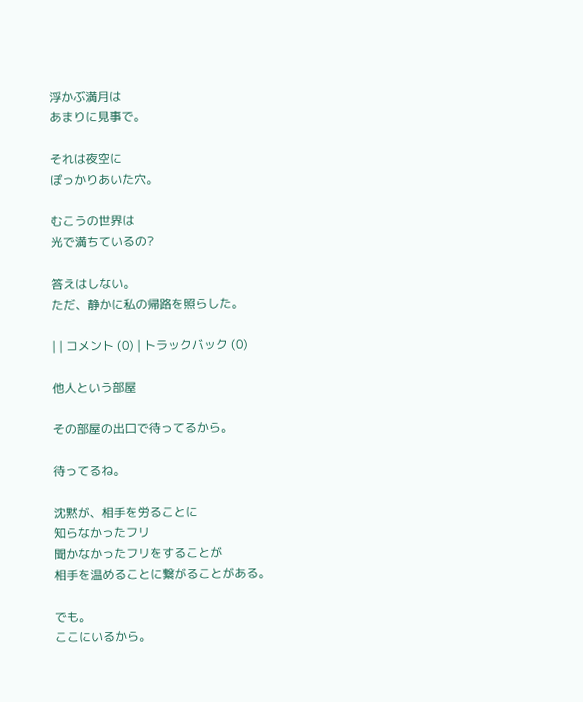浮かぶ満月は
あまりに見事で。

それは夜空に
ぽっかりあいた穴。

むこうの世界は
光で満ちているの?

答えはしない。
ただ、静かに私の帰路を照らした。

| | コメント (0) | トラックバック (0)

他人という部屋

その部屋の出口で待ってるから。

待ってるね。

沈黙が、相手を労ることに
知らなかったフリ
聞かなかったフリをすることが
相手を温めることに繋がることがある。

でも。
ここにいるから。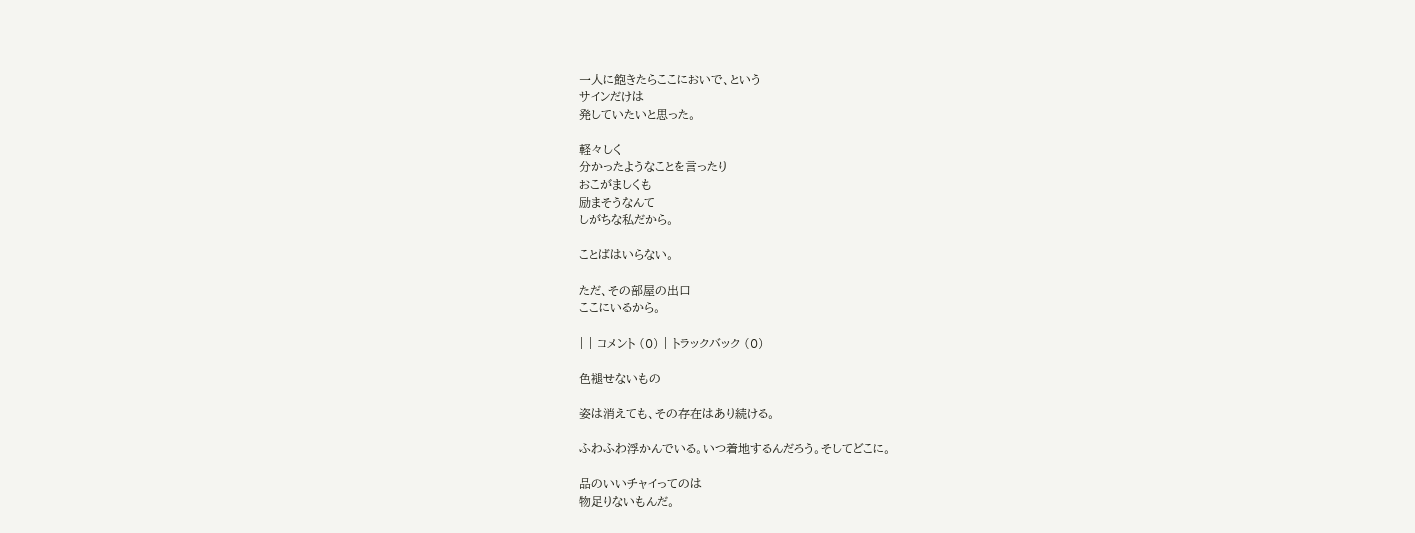一人に飽きたらここにおいで、という
サインだけは
発していたいと思った。

軽々しく
分かったようなことを言ったり
おこがましくも
励まそうなんて
しがちな私だから。

ことばはいらない。

ただ、その部屋の出口
ここにいるから。

| | コメント (0) | トラックバック (0)

色褪せないもの

姿は消えても、その存在はあり続ける。

ふわふわ浮かんでいる。いつ着地するんだろう。そしてどこに。

品のいいチャイってのは
物足りないもんだ。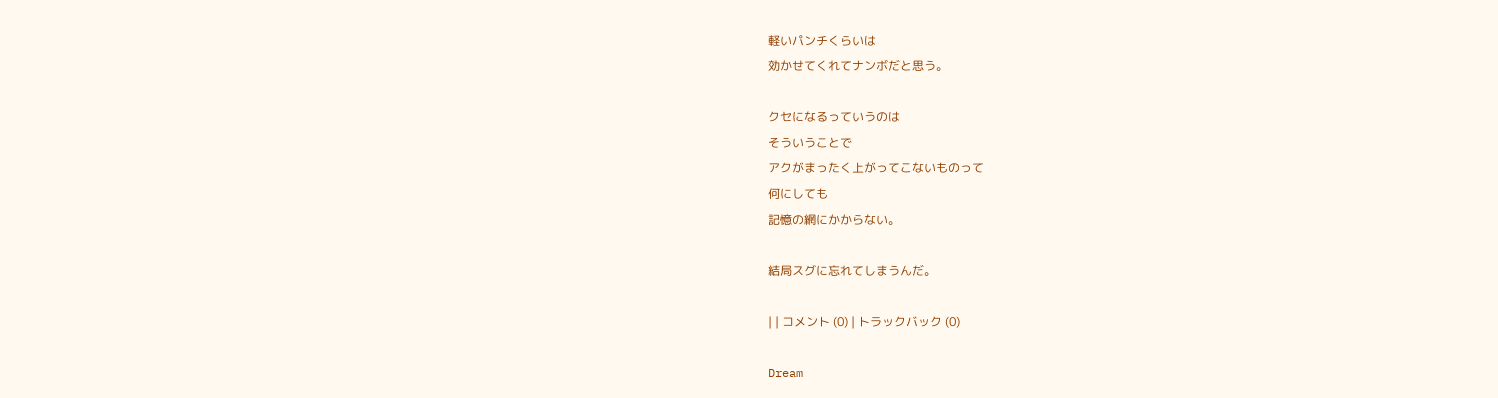軽いパンチくらいは
効かせてくれてナンボだと思う。

クセになるっていうのは
そういうことで
アクがまったく上がってこないものって
何にしても
記憶の網にかからない。

結局スグに忘れてしまうんだ。

| | コメント (0) | トラックバック (0)

Dream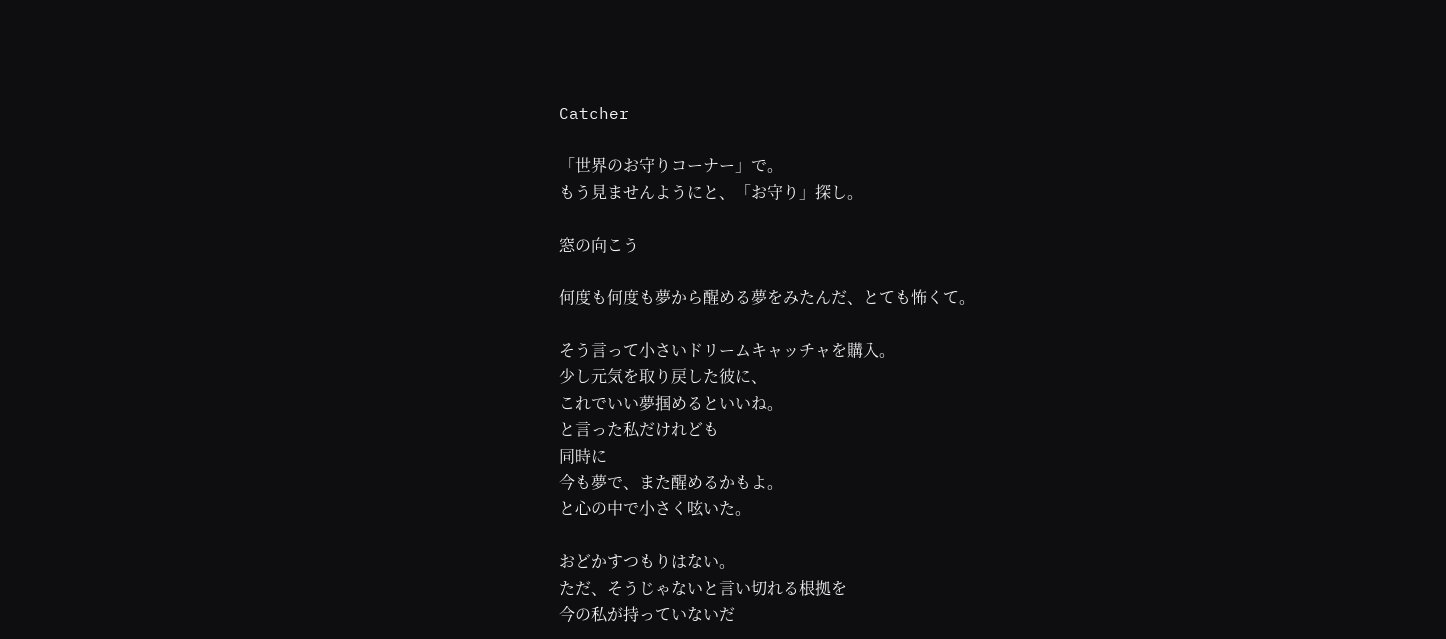Catcher

「世界のお守りコーナー」で。
もう見ませんようにと、「お守り」探し。

窓の向こう

何度も何度も夢から醒める夢をみたんだ、とても怖くて。

そう言って小さいドリームキャッチャを購入。
少し元気を取り戻した彼に、
これでいい夢掴めるといいね。
と言った私だけれども
同時に
今も夢で、また醒めるかもよ。
と心の中で小さく呟いた。

おどかすつもりはない。
ただ、そうじゃないと言い切れる根拠を
今の私が持っていないだ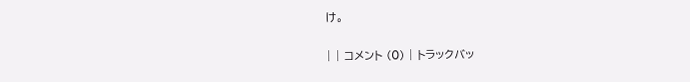け。

| | コメント (0) | トラックバッ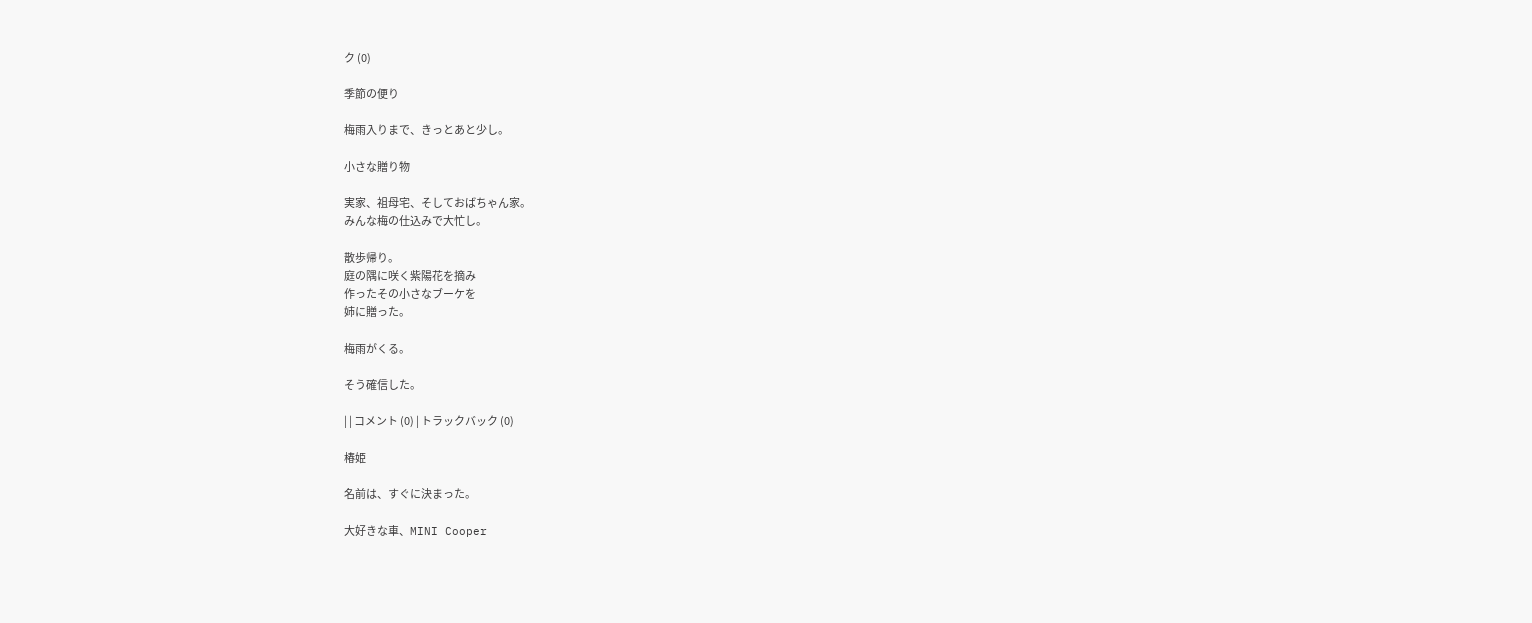ク (0)

季節の便り

梅雨入りまで、きっとあと少し。

小さな贈り物

実家、祖母宅、そしておばちゃん家。
みんな梅の仕込みで大忙し。

散歩帰り。
庭の隅に咲く紫陽花を摘み
作ったその小さなブーケを
姉に贈った。

梅雨がくる。

そう確信した。

| | コメント (0) | トラックバック (0)

椿姫

名前は、すぐに決まった。

大好きな車、MINI Cooper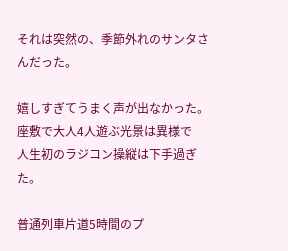それは突然の、季節外れのサンタさんだった。

嬉しすぎてうまく声が出なかった。
座敷で大人4人遊ぶ光景は異様で
人生初のラジコン操縦は下手過ぎた。

普通列車片道5時間のプ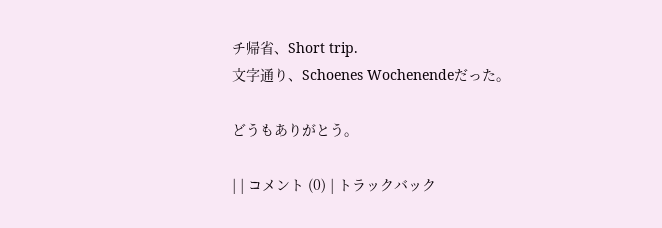チ帰省、Short trip.
文字通り、Schoenes Wochenendeだった。

どうもありがとう。

| | コメント (0) | トラックバック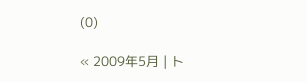(0)

« 2009年5月 | ト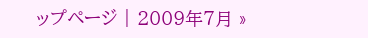ップページ | 2009年7月 »